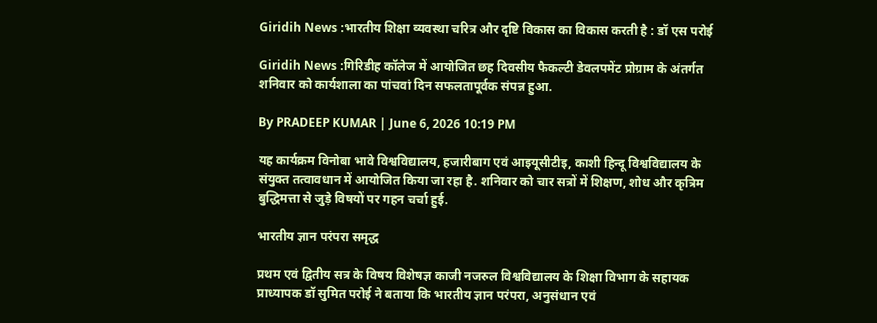Giridih News :भारतीय शिक्षा व्यवस्था चरित्र और दृष्टि विकास का विकास करती है : डॉ एस परोई

Giridih News :गिरिडीह कॉलेज में आयोजित छह दिवसीय फैकल्टी डेवलपमेंट प्रोग्राम के अंतर्गत शनिवार को कार्यशाला का पांचवां दिन सफलतापूर्वक संपन्न हुआ.

By PRADEEP KUMAR | June 6, 2026 10:19 PM

यह कार्यक्रम विनोबा भावे विश्वविद्यालय, हजारीबाग एवं आइयूसीटीइ, काशी हिन्दू विश्वविद्यालय के संयुक्त तत्वावधान में आयोजित किया जा रहा है. शनिवार को चार सत्रों में शिक्षण, शोध और कृत्रिम बुद्धिमत्ता से जुड़े विषयों पर गहन चर्चा हुई.

भारतीय ज्ञान परंपरा समृद्ध

प्रथम एवं द्वितीय सत्र के विषय विशेषज्ञ काजी नजरुल विश्वविद्यालय के शिक्षा विभाग के सहायक प्राध्यापक डॉ सुमित परोई ने बताया कि भारतीय ज्ञान परंपरा, अनुसंधान एवं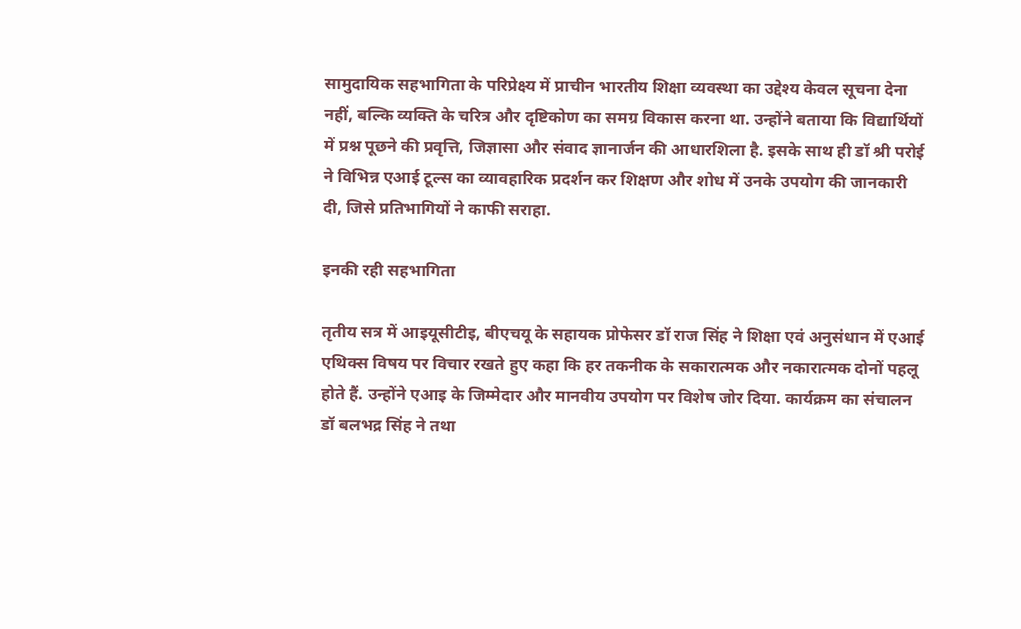सामुदायिक सहभागिता के परिप्रेक्ष्य में प्राचीन भारतीय शिक्षा व्यवस्था का उद्देश्य केवल सूचना देना नहीं, बल्कि व्यक्ति के चरित्र और दृष्टिकोण का समग्र विकास करना था. उन्होंने बताया कि विद्यार्थियों में प्रश्न पूछने की प्रवृत्ति, जिज्ञासा और संवाद ज्ञानार्जन की आधारशिला है. इसके साथ ही डॉ श्री परोई ने विभिन्न एआई टूल्स का व्यावहारिक प्रदर्शन कर शिक्षण और शोध में उनके उपयोग की जानकारी दी, जिसे प्रतिभागियों ने काफी सराहा.

इनकी रही सहभागिता

तृतीय सत्र में आइयूसीटीइ, बीएचयू के सहायक प्रोफेसर डॉ राज सिंह ने शिक्षा एवं अनुसंधान में एआई एथिक्स विषय पर विचार रखते हुए कहा कि हर तकनीक के सकारात्मक और नकारात्मक दोनों पहलू होते हैं. उन्होंने एआइ के जिम्मेदार और मानवीय उपयोग पर विशेष जोर दिया. कार्यक्रम का संचालन डॉ बलभद्र सिंह ने तथा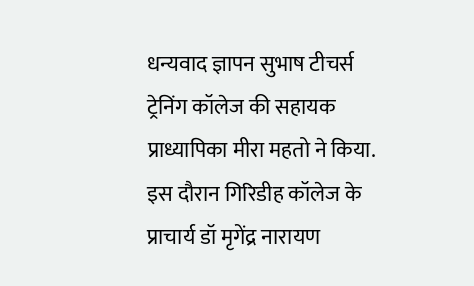धन्यवाद ज्ञापन सुभाष टीचर्स ट्रेनिंग कॉलेज की सहायक प्राध्यापिका मीरा महतो ने किया. इस दौरान गिरिडीह कॉलेज के प्राचार्य डॉ मृगेंद्र नारायण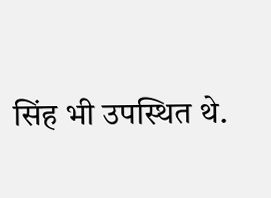सिंह भी उपस्थित थे.